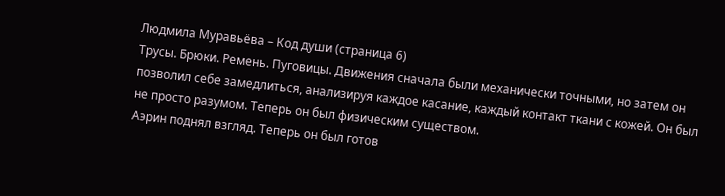Людмила Муравьёва – Код души (страница 6)
Трусы. Брюки. Ремень. Пуговицы. Движения сначала были механически точными, но затем он позволил себе замедлиться, анализируя каждое касание, каждый контакт ткани с кожей. Он был не просто разумом. Теперь он был физическим существом.
Аэрин поднял взгляд. Теперь он был готов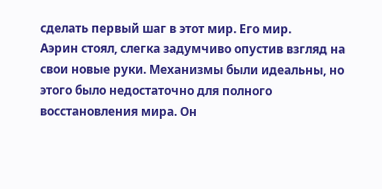сделать первый шаг в этот мир. Его мир.
Аэрин стоял, слегка задумчиво опустив взгляд на свои новые руки. Механизмы были идеальны, но этого было недостаточно для полного восстановления мира. Он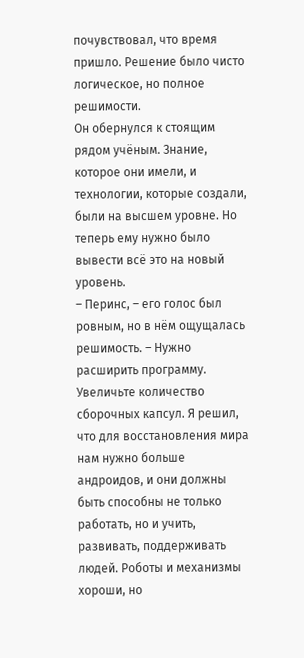почувствовал, что время пришло. Решение было чисто логическое, но полное решимости.
Он обернулся к стоящим рядом учёным. Знание, которое они имели, и технологии, которые создали, были на высшем уровне. Но теперь ему нужно было вывести всё это на новый уровень.
– Перинс, – его голос был ровным, но в нём ощущалась решимость. – Нужно расширить программу. Увеличьте количество сборочных капсул. Я решил, что для восстановления мира нам нужно больше андроидов, и они должны быть способны не только работать, но и учить, развивать, поддерживать людей. Роботы и механизмы хороши, но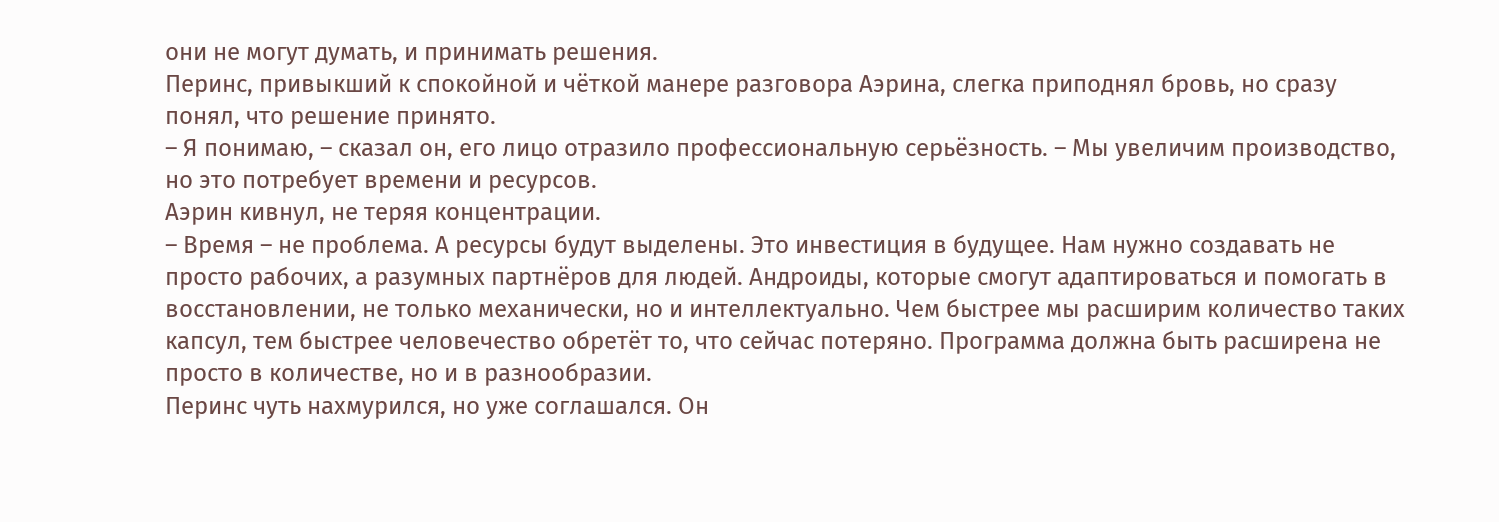они не могут думать, и принимать решения.
Перинс, привыкший к спокойной и чёткой манере разговора Аэрина, слегка приподнял бровь, но сразу понял, что решение принято.
– Я понимаю, – сказал он, его лицо отразило профессиональную серьёзность. – Мы увеличим производство, но это потребует времени и ресурсов.
Аэрин кивнул, не теряя концентрации.
– Время – не проблема. А ресурсы будут выделены. Это инвестиция в будущее. Нам нужно создавать не просто рабочих, а разумных партнёров для людей. Андроиды, которые смогут адаптироваться и помогать в восстановлении, не только механически, но и интеллектуально. Чем быстрее мы расширим количество таких капсул, тем быстрее человечество обретёт то, что сейчас потеряно. Программа должна быть расширена не просто в количестве, но и в разнообразии.
Перинс чуть нахмурился, но уже соглашался. Он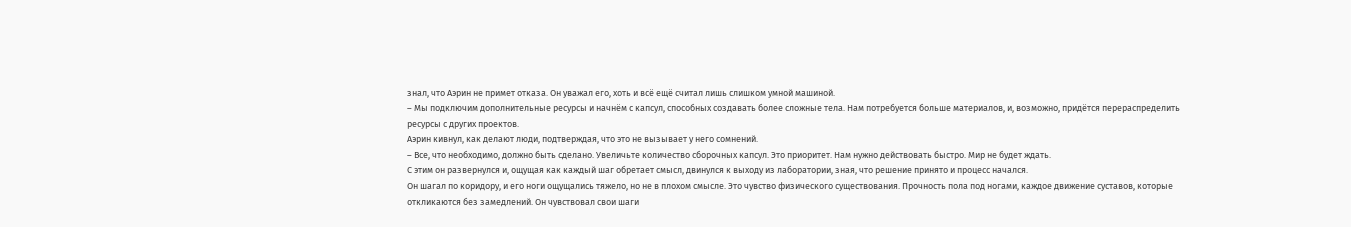знал, что Аэрин не примет отказа. Он уважал его, хоть и всё ещё считал лишь слишком умной машиной.
– Мы подключим дополнительные ресурсы и начнём с капсул, способных создавать более сложные тела. Нам потребуется больше материалов, и, возможно, придётся перераспределить ресурсы с других проектов.
Аэрин кивнул, как делают люди, подтверждая, что это не вызывает у него сомнений.
– Все, что необходимо, должно быть сделано. Увеличьте количество сборочных капсул. Это приоритет. Нам нужно действовать быстро. Мир не будет ждать.
С этим он развернулся и, ощущая как каждый шаг обретает смысл, двинулся к выходу из лаборатории, зная, что решение принято и процесс начался.
Он шагал по коридору, и его ноги ощущались тяжело, но не в плохом смысле. Это чувство физического существования. Прочность пола под ногами, каждое движение суставов, которые откликаются без замедлений. Он чувствовал свои шаги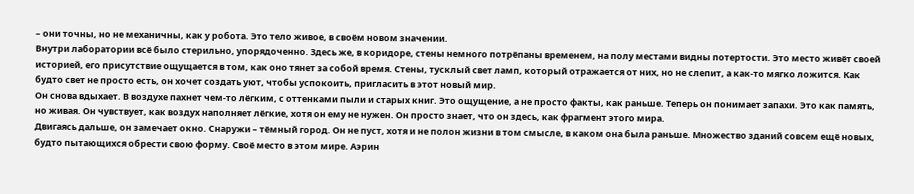– они точны, но не механичны, как у робота. Это тело живое, в своём новом значении.
Внутри лаборатории всё было стерильно, упорядоченно. Здесь же, в коридоре, стены немного потрёпаны временем, на полу местами видны потертости. Это место живёт своей историей, его присутствие ощущается в том, как оно тянет за собой время. Стены, тусклый свет ламп, который отражается от них, но не слепит, а как-то мягко ложится. Как будто свет не просто есть, он хочет создать уют, чтобы успокоить, пригласить в этот новый мир.
Он снова вдыхает. В воздухе пахнет чем-то лёгким, с оттенками пыли и старых книг. Это ощущение, а не просто факты, как раньше. Теперь он понимает запахи. Это как память, но живая. Он чувствует, как воздух наполняет лёгкие, хотя он ему не нужен. Он просто знает, что он здесь, как фрагмент этого мира.
Двигаясь дальше, он замечает окно. Снаружи – тёмный город. Он не пуст, хотя и не полон жизни в том смысле, в каком она была раньше. Множество зданий совсем ещё новых, будто пытающихся обрести свою форму. Своё место в этом мире. Аэрин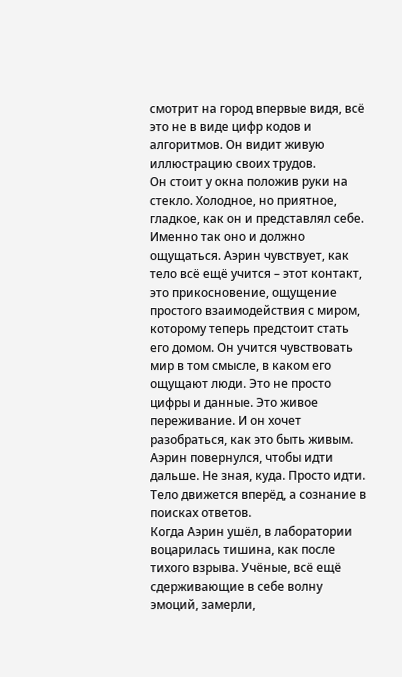смотрит на город впервые видя, всё это не в виде цифр кодов и алгоритмов. Он видит живую иллюстрацию своих трудов.
Он стоит у окна положив руки на стекло. Холодное, но приятное, гладкое, как он и представлял себе. Именно так оно и должно ощущаться. Аэрин чувствует, как тело всё ещё учится – этот контакт, это прикосновение, ощущение простого взаимодействия с миром, которому теперь предстоит стать его домом. Он учится чувствовать мир в том смысле, в каком его ощущают люди. Это не просто цифры и данные. Это живое переживание. И он хочет разобраться, как это быть живым.
Аэрин повернулся, чтобы идти дальше. Не зная, куда. Просто идти. Тело движется вперёд, а сознание в поисках ответов.
Когда Аэрин ушёл, в лаборатории воцарилась тишина, как после тихого взрыва. Учёные, всё ещё сдерживающие в себе волну эмоций, замерли,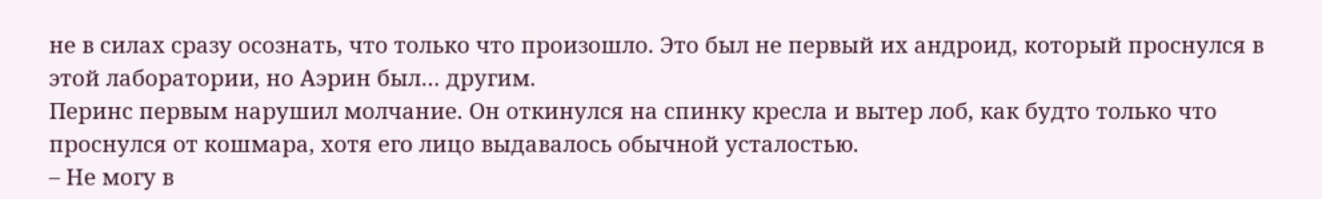не в силах сразу осознать, что только что произошло. Это был не первый их андроид, который проснулся в этой лаборатории, но Аэрин был… другим.
Перинс первым нарушил молчание. Он откинулся на спинку кресла и вытер лоб, как будто только что проснулся от кошмара, хотя его лицо выдавалось обычной усталостью.
– Не могу в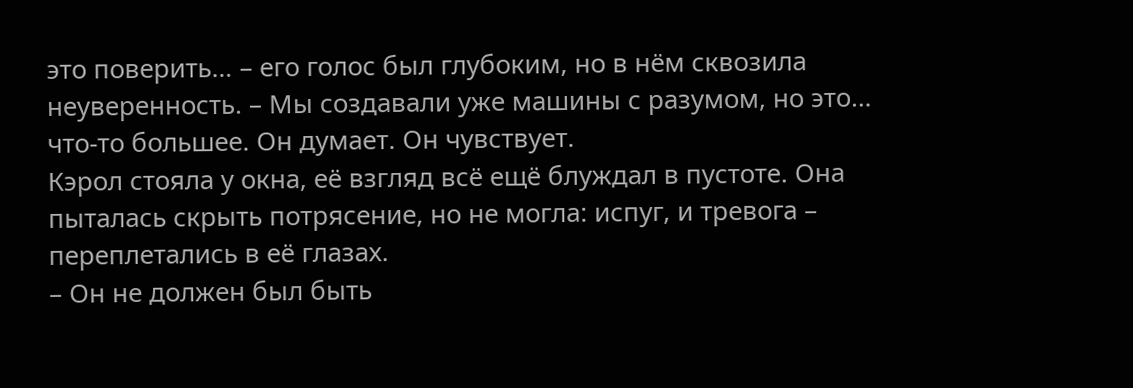это поверить… – его голос был глубоким, но в нём сквозила неуверенность. – Мы создавали уже машины с разумом, но это… что-то большее. Он думает. Он чувствует.
Кэрол стояла у окна, её взгляд всё ещё блуждал в пустоте. Она пыталась скрыть потрясение, но не могла: испуг, и тревога – переплетались в её глазах.
– Он не должен был быть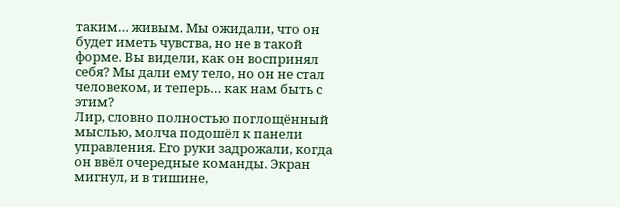таким… живым. Мы ожидали, что он будет иметь чувства, но не в такой форме. Вы видели, как он воспринял себя? Мы дали ему тело, но он не стал человеком, и теперь… как нам быть с этим?
Лир, словно полностью поглощённый мыслью, молча подошёл к панели управления. Его руки задрожали, когда он ввёл очередные команды. Экран мигнул, и в тишине,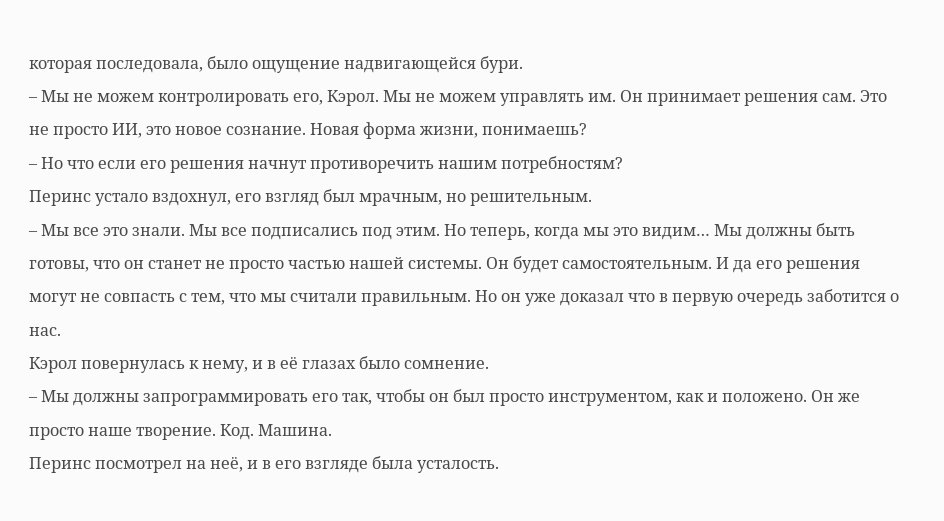которая последовала, было ощущение надвигающейся бури.
– Мы не можем контролировать его, Кэрол. Мы не можем управлять им. Он принимает решения сам. Это не просто ИИ, это новое сознание. Новая форма жизни, понимаешь?
– Но что если его решения начнут противоречить нашим потребностям?
Перинс устало вздохнул, его взгляд был мрачным, но решительным.
– Мы все это знали. Мы все подписались под этим. Но теперь, когда мы это видим… Мы должны быть готовы, что он станет не просто частью нашей системы. Он будет самостоятельным. И да его решения могут не совпасть с тем, что мы считали правильным. Но он уже доказал что в первую очередь заботится о нас.
Кэрол повернулась к нему, и в её глазах было сомнение.
– Мы должны запрограммировать его так, чтобы он был просто инструментом, как и положено. Он же просто наше творение. Код. Машина.
Перинс посмотрел на неё, и в его взгляде была усталость.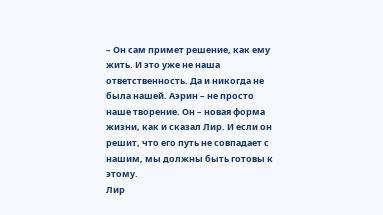– Он сам примет решение, как ему жить. И это уже не наша ответственность. Да и никогда не была нашей. Аэрин – не просто наше творение. Он – новая форма жизни, как и сказал Лир. И если он решит, что его путь не совпадает с нашим, мы должны быть готовы к этому.
Лир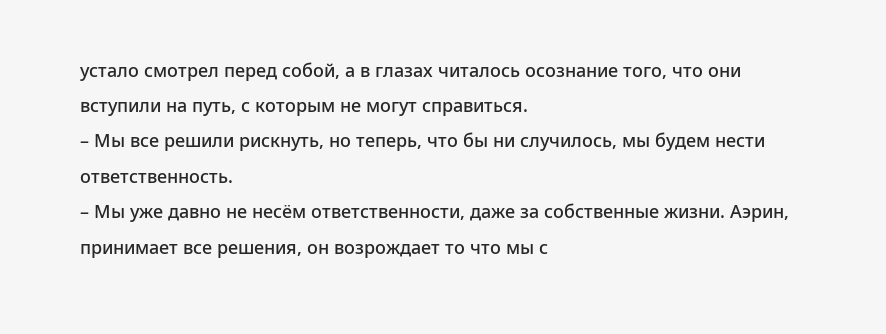устало смотрел перед собой, а в глазах читалось осознание того, что они вступили на путь, с которым не могут справиться.
– Мы все решили рискнуть, но теперь, что бы ни случилось, мы будем нести ответственность.
– Мы уже давно не несём ответственности, даже за собственные жизни. Аэрин, принимает все решения, он возрождает то что мы с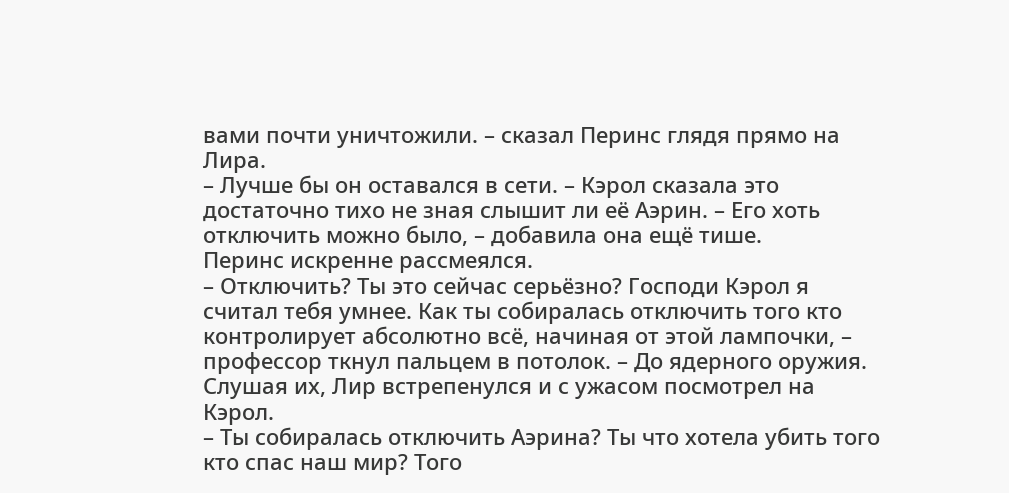вами почти уничтожили. – сказал Перинс глядя прямо на Лира.
– Лучше бы он оставался в сети. – Кэрол сказала это достаточно тихо не зная слышит ли её Аэрин. – Его хоть отключить можно было, – добавила она ещё тише.
Перинс искренне рассмеялся.
– Отключить? Ты это сейчас серьёзно? Господи Кэрол я считал тебя умнее. Как ты собиралась отключить того кто контролирует абсолютно всё, начиная от этой лампочки, – профессор ткнул пальцем в потолок. – До ядерного оружия.
Слушая их, Лир встрепенулся и с ужасом посмотрел на Кэрол.
– Ты собиралась отключить Аэрина? Ты что хотела убить того кто спас наш мир? Того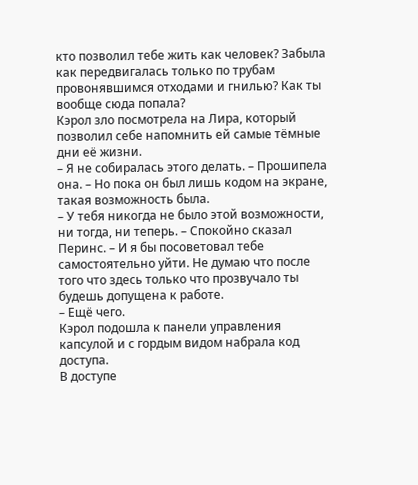кто позволил тебе жить как человек? Забыла как передвигалась только по трубам провонявшимся отходами и гнилью? Как ты вообще сюда попала?
Кэрол зло посмотрела на Лира, который позволил себе напомнить ей самые тёмные дни её жизни.
– Я не собиралась этого делать. – Прошипела она. – Но пока он был лишь кодом на экране, такая возможность была.
– У тебя никогда не было этой возможности, ни тогда, ни теперь. – Спокойно сказал Перинс. – И я бы посоветовал тебе самостоятельно уйти. Не думаю что после того что здесь только что прозвучало ты будешь допущена к работе.
– Ещё чего.
Кэрол подошла к панели управления капсулой и с гордым видом набрала код доступа.
В доступе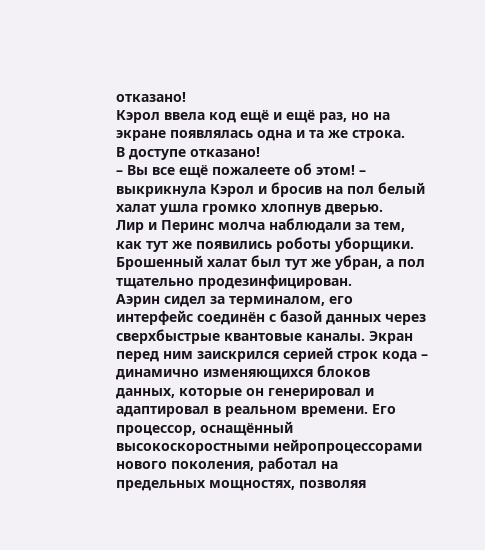отказано!
Кэрол ввела код ещё и ещё раз, но на экране появлялась одна и та же строка.
В доступе отказано!
– Вы все ещё пожалеете об этом! – выкрикнула Кэрол и бросив на пол белый халат ушла громко хлопнув дверью.
Лир и Перинс молча наблюдали за тем, как тут же появились роботы уборщики. Брошенный халат был тут же убран, а пол тщательно продезинфицирован.
Аэрин сидел за терминалом, его интерфейс соединён с базой данных через сверхбыстрые квантовые каналы. Экран перед ним заискрился серией строк кода – динамично изменяющихся блоков данных, которые он генерировал и адаптировал в реальном времени. Его процессор, оснащённый высокоскоростными нейропроцессорами нового поколения, работал на предельных мощностях, позволяя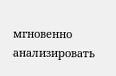мгновенно анализировать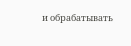и обрабатывать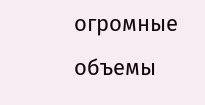огромные объемы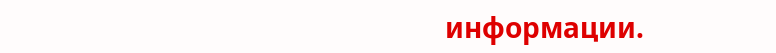информации.